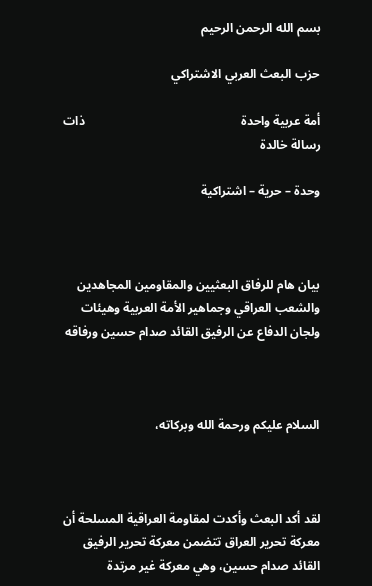بسم الله الرحمن الرحيم

حزب البعث العربي الاشتراكي

أمة عربية واحدة                                                  ذات رسالة خالدة

وحدة – حرية – اشتراكية



بيان هام للرفاق البعثيين والمقاومين المجاهدين والشعب العراقي وجماهير الأمة العربية وهيئات ولجان الدفاع عن الرفيق القائد صدام حسين ورفاقه



السلام عليكم ورحمة الله وبركاته،



لقد أكد البعث وأكدت لمقاومة العراقية المسلحة أن معركة تحرير العراق تتضمن معركة تحرير الرفيق القائد صدام حسين، وهي معركة غير مرتدة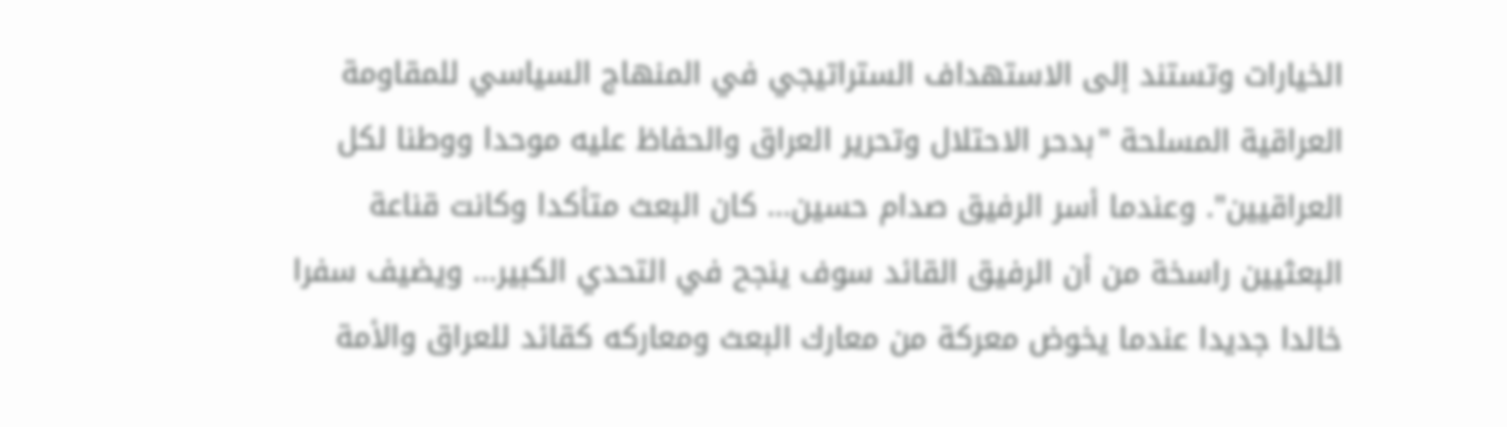الخيارات وتستند إلى الاستهداف الستراتيجي في المنهاج السياسي للمقاومة العراقية المسلحة "بدحر الاحتلال وتحرير العراق والحفاظ عليه موحدا ووطنا لكل العراقيين". وعندما أسر الرفيق صدام حسين... كان البعث متأكدا وكانت قناعة البعثيين راسخة من أن الرفيق القائد سوف ينجح في التحدي الكبير... ويضيف سفرا خالدا جديدا عندما يخوض معركة من معارك البعث ومعاركه كقائد للعراق والأمة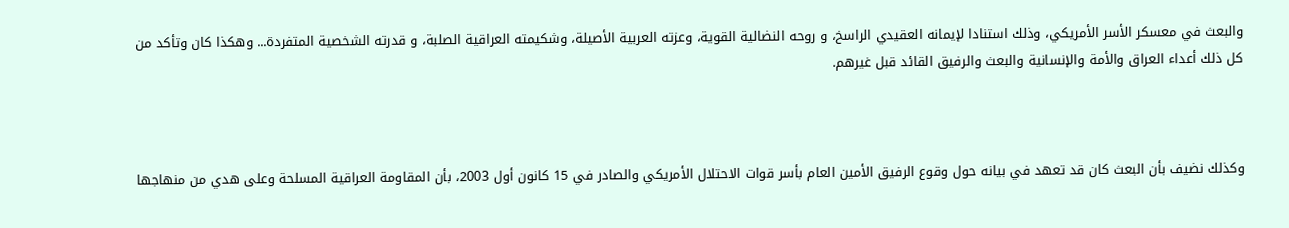والبعث في معسكر الأسر الأمريكي، وذلك استنادا لإيمانه العقيدي الراسخ، و روحه النضالية القوية، وعزته العربية الأصيلة، وشكيمته العراقية الصلبة، و قدرته الشخصية المتفردة... وهكذا كان وتأكد من كل ذلك أعداء العراق والأمة والإنسانية والبعث والرفيق القائد قبل غيرهم.



وكذلك نضيف بأن البعث كان قد تعهد في بيانه حول وقوع الرفيق الأمين العام بأسر قوات الاحتلال الأمريكي والصادر في 15 كانون أول 2003، بأن المقاومة العراقية المسلحة وعلى هدي من منهاجها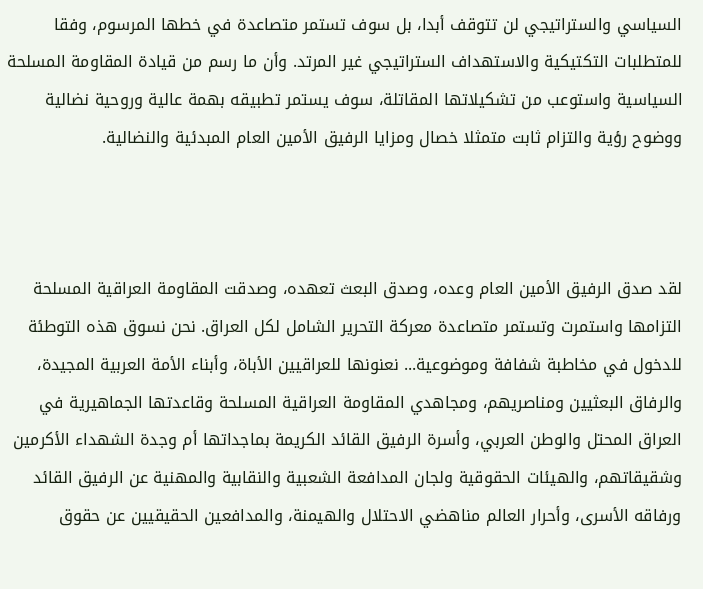السياسي والستراتيجي لن تتوقف أبدا، بل سوف تستمر متصاعدة في خطها المرسوم، وفقا للمتطلبات التكتيكية والاستهداف الستراتيجي غير المرتد. وأن ما رسم من قيادة المقاومة المسلحة السياسية واستوعب من تشكيلاتها المقاتلة، سوف يستمر تطبيقه بهمة عالية وروحية نضالية ووضوح رؤية والتزام ثابت متمثلا خصال ومزايا الرفيق الأمين العام المبدئية والنضالية.



لقد صدق الرفيق الأمين العام وعده، وصدق البعث تعهده، وصدقت المقاومة العراقية المسلحة التزامها واستمرت وتستمر متصاعدة معركة التحرير الشامل لكل العراق. نحن نسوق هذه التوطئة للدخول في مخاطبة شفافة وموضوعية... نعنونها للعراقيين الأباة، وأبناء الأمة العربية المجيدة، والرفاق البعثيين ومناصريهم، ومجاهدي المقاومة العراقية المسلحة وقاعدتها الجماهيرية في العراق المحتل والوطن العربي، وأسرة الرفيق القائد الكريمة بماجداتها أم وجدة الشهداء الأكرمين وشقيقاتهم، والهيئات الحقوقية ولجان المدافعة الشعبية والنقابية والمهنية عن الرفيق القائد ورفاقه الأسرى، وأحرار العالم مناهضي الاحتلال والهيمنة، والمدافعين الحقيقيين عن حقوق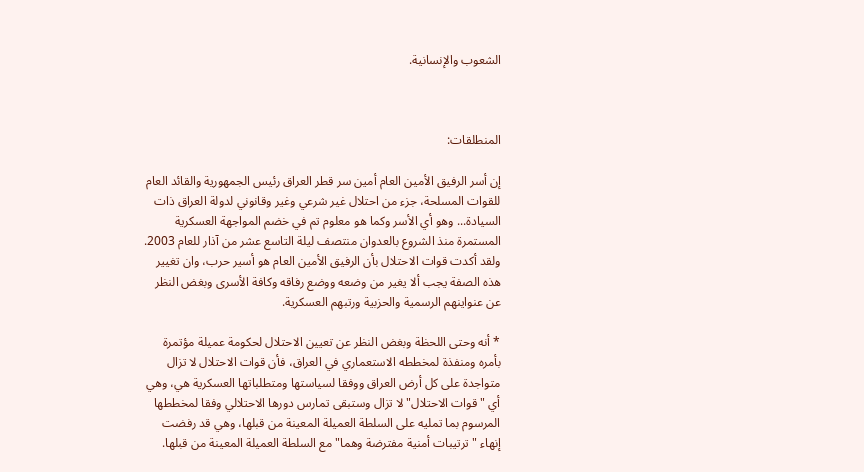الشعوب والإنسانية.



المنطلقات:

إن أسر الرفيق الأمين العام أمين سر قطر العراق رئيس الجمهورية والقائد العام للقوات المسلحة، جزء من احتلال غير شرعي وغير وقانوني لدولة العراق ذات السيادة... وهو أي الأسر وكما هو معلوم تم في خضم المواجهة العسكرية المستمرة منذ الشروع بالعدوان منتصف ليلة التاسع عشر من آذار للعام 2003. ولقد أكدت قوات الاحتلال بأن الرفيق الأمين العام هو أسير حرب، وان تغيير هذه الصفة يجب ألا يغير من وضعه ووضع رفاقه وكافة الأسرى وبغض النظر عن عنواينهم الرسمية والحزبية ورتبهم العسكرية.

* أنه وحتى اللحظة وبغض النظر عن تعيين الاحتلال لحكومة عميلة مؤتمرة بأمره ومنفذة لمخططه الاستعماري في العراق، فأن قوات الاحتلال لا تزال متواجدة على كل أرض العراق ووفقا لسياستها ومتطلباتها العسكرية هي، وهي أي "قوات الاحتلال" لا تزال وستبقى تمارس دورها الاحتلالي وفقا لمخططها المرسوم بما تمليه على السلطة العميلة المعينة من قبلها، وهي قد رفضت إنهاء "ترتيبات أمنية مفترضة وهما" مع السلطة العميلة المعينة من قبلها.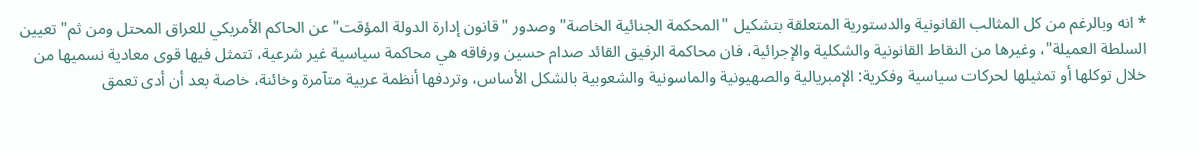* انه وبالرغم من كل المثالب القانونية والدستورية المتعلقة بتشكيل "المحكمة الجنائية الخاصة" وصدور "قانون إدارة الدولة المؤقت" عن الحاكم الأمريكي للعراق المحتل ومن ثم" تعيين السلطة العميلة"، وغيرها من النقاط القانونية والشكلية والإجرائية، فان محاكمة الرفيق القائد صدام حسين ورفاقه هي محاكمة سياسية غير شرعية، تتمثل فيها قوى معادية نسميها من خلال توكلها أو تمثيلها لحركات سياسية وفكرية: الإمبريالية والصهيونية والماسونية والشعوبية بالشكل الأساس، وتردفها أنظمة عربية متآمرة وخائنة، خاصة بعد أن أدى تعمق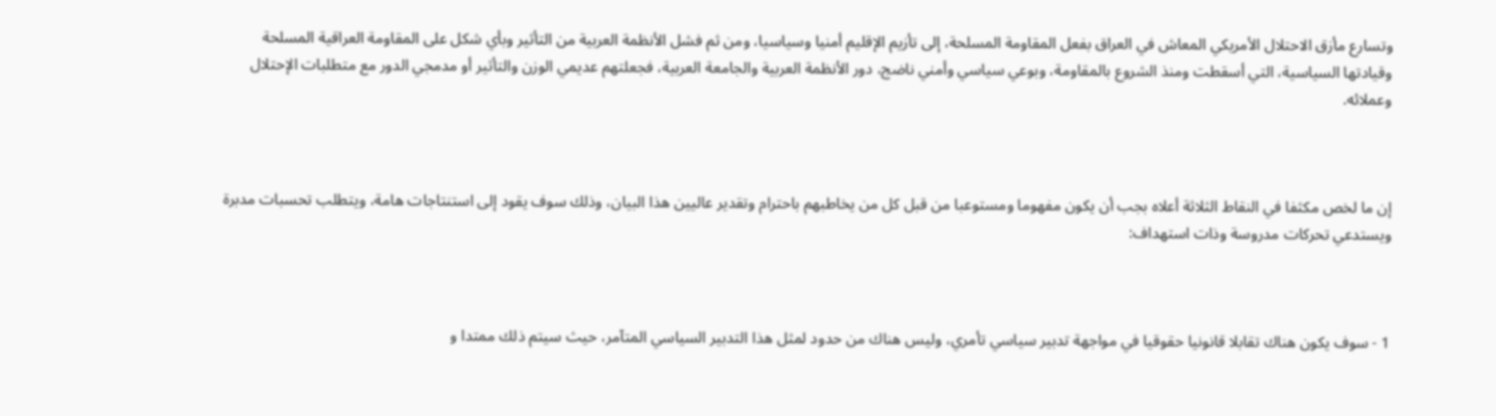وتسارع مأزق الاحتلال الأمريكي المعاش في العراق بفعل المقاومة المسلحة، إلى تأزيم الإقليم أمنيا وسياسيا، ومن ثم فشل الأنظمة العربية من التأثير وبأي شكل على المقاومة العراقية المسلحة وقيادتها السياسية، التي أسقطت ومنذ الشروع بالمقاومة، وبوعي سياسي وأمني ناضج، دور الأنظمة العربية والجامعة العربية، فجعلتهم عديمي الوزن والتأثير أو مدمجي الدور مع متطلبات الإحتلال وعملائه.



إن ما لخص مكثفا في النقاط الثلاثة أعلاه بجب أن يكون مفهوما ومستوعبا من قبل كل من يخاطبهم باحترام وتقدير عاليين هذا البيان، وذلك سوف يقود إلى استنتاجات هامة، ويتطلب تحسبات مدبرة ويستدعي تحركات مدروسة وذات استهداف:



1 - سوف يكون هناك تقابلا قانونيا حقوقيا في مواجهة تدبير سياسي تأمري، وليس هناك من حدود لمثل هذا التدبير السياسي المتآمر، حيث سيتم ذلك ممتدا و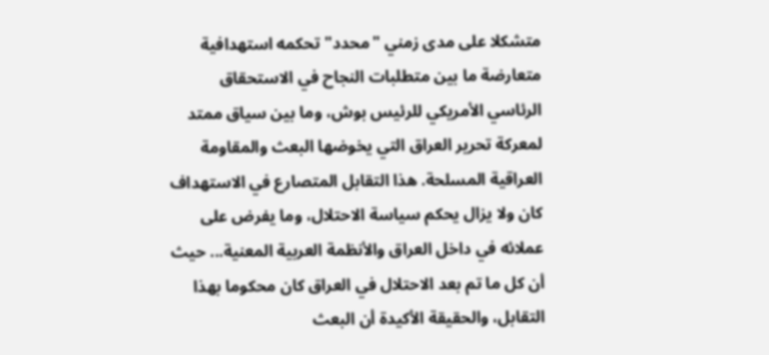متشكلا على مدى زمني "محدد" تحكمه استهدافية متعارضة ما بين متطلبات النجاح في الاستحقاق الرئاسي الأمريكي للرئيس بوش، وما بين سياق ممتد لمعركة تحرير العراق التي يخوضها البعث والمقاومة العراقية المسلحة. هذا التقابل المتصارع في الاستهداف كان ولا يزال يحكم سياسة الاحتلال، وما يفرض على عملائه في داخل العراق والأنظمة العربية المعنية... حيث أن كل ما تم بعد الاحتلال في العراق كان محكوما بهذا التقابل، والحقيقة الأكيدة أن البعث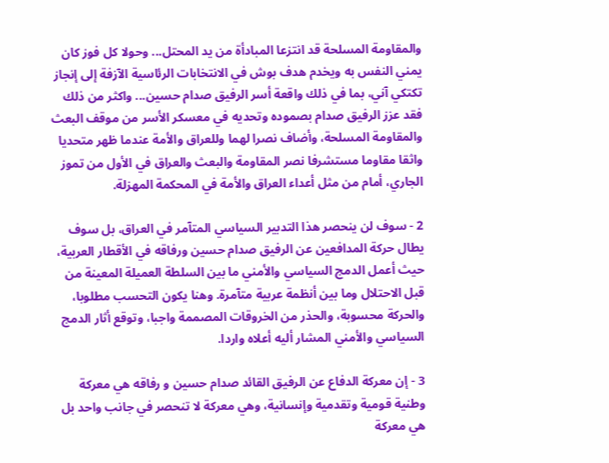والمقاومة المسلحة قد انتزعا المبادأة من يد المحتل... وحولا كل فوز كان يمني النفس به ويخدم هدف بوش في الانتخابات الرئاسية الآزفة إلى إنجاز تكتكي آني، بما في ذلك واقعة أسر الرفيق صدام حسين... واكثر من ذلك فقد عزز الرفيق صدام بصموده وتحديه في معسكر الأسر من موقف البعث والمقاومة المسلحة، وأضاف نصرا لهما وللعراق والأمة عندما ظهر متحديا واثقا مقاوما مستشرفا نصر المقاومة والبعث والعراق في الأول من تموز  الجاري، أمام من مثل أعداء العراق والأمة في المحكمة المهزلة.

2 - سوف لن ينحصر هذا التدبير السياسي المتآمر في العراق، بل سوف يطال حركة المدافعين عن الرفيق صدام حسين ورفاقه في الأقطار العربية، حيث أعمل الدمج السياسي والأمني ما بين السلطة العميلة المعينة من قبل الاحتلال وما بين أنظمة عربية متآمرة. وهنا يكون التحسب مطلوبا، والحركة محسوبة، والحذر من الخروقات المصممة واجبا، وتوقع أثار الدمج السياسي والأمني المشار أليه أعلاه واردا.

3 - إن معركة الدفاع عن الرفيق القائد صدام حسين و رفاقه هي معركة وطنية قومية وتقدمية وإنسانية، وهي معركة لا تنحصر في جانب واحد بل هي معركة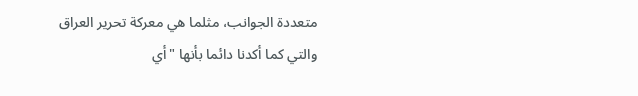متعددة الجوانب، مثلما هي معركة تحرير العراق والتي كما أكدنا دائما بأنها "أي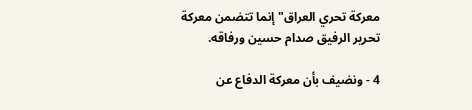معركة تحري العراق" إنما تتضمن معركة تحرير الرفيق صدام حسين ورفاقه.

4 - ونضيف بأن معركة الدفاع عن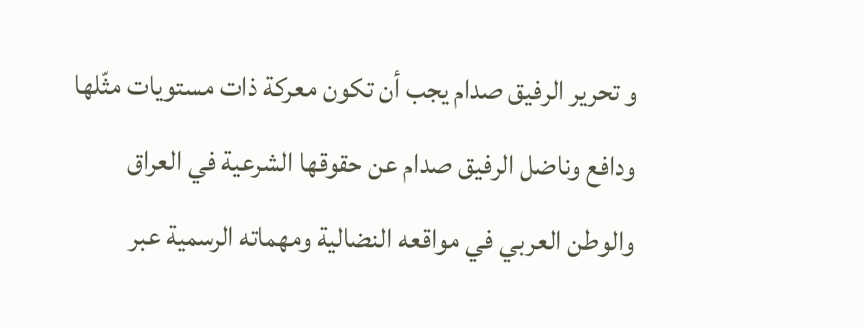و تحرير الرفيق صدام يجب أن تكون معركة ذات مستويات مثّلها ودافع وناضل الرفيق صدام عن حقوقها الشرعية في العراق والوطن العربي في مواقعه النضالية ومهماته الرسمية عبر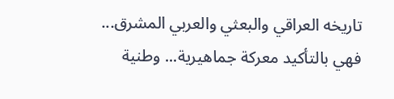تاريخه العراقي والبعثي والعربي المشرق... فهي بالتأكيد معركة جماهيرية... وطنية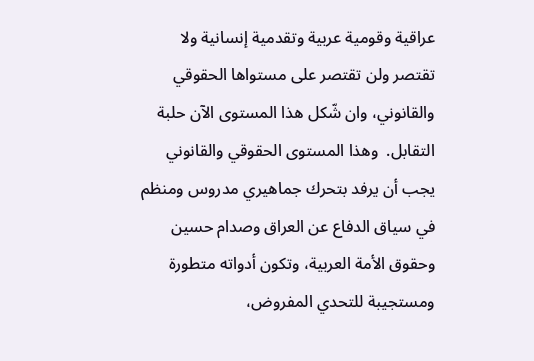عراقية وقومية عربية وتقدمية إنسانية ولا تقتصر ولن تقتصر على مستواها الحقوقي والقانوني، وان شّكل هذا المستوى الآن حلبة التقابل.  وهذا المستوى الحقوقي والقانوني يجب أن يرفد بتحرك جماهيري مدروس ومنظم في سياق الدفاع عن العراق وصدام حسين وحقوق الأمة العربية، وتكون أدواته متطورة ومستجيبة للتحدي المفروض،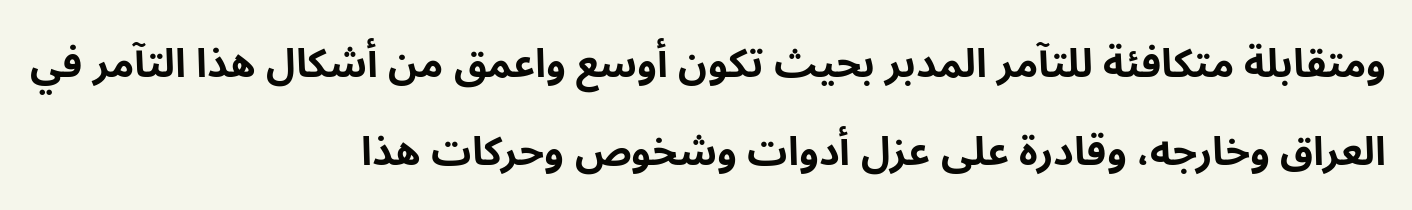ومتقابلة متكافئة للتآمر المدبر بحيث تكون أوسع واعمق من أشكال هذا التآمر في العراق وخارجه، وقادرة على عزل أدوات وشخوص وحركات هذا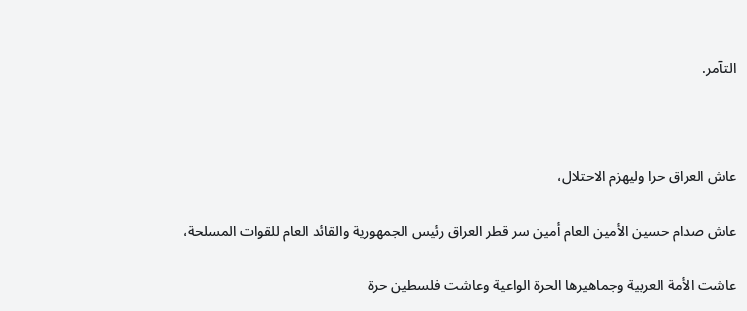التآمر.



عاش العراق حرا وليهزم الاحتلال،

عاش صدام حسين الأمين العام أمين سر قطر العراق رئيس الجمهورية والقائد العام للقوات المسلحة،

عاشت الأمة العربية وجماهيرها الحرة الواعية وعاشت فلسطين حرة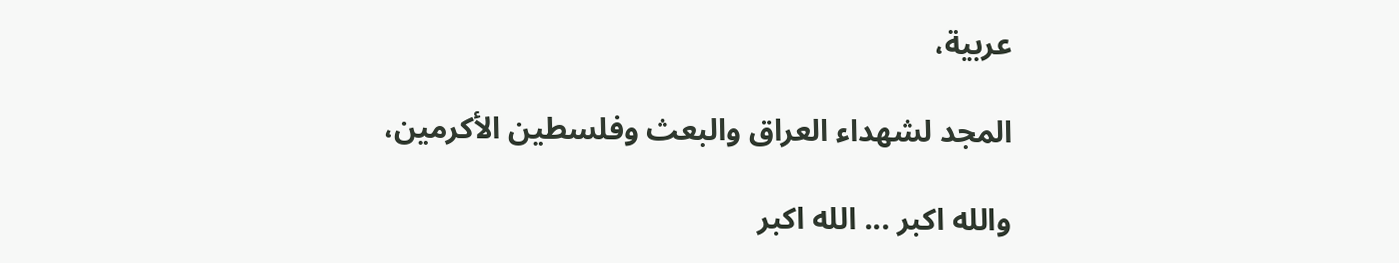عربية،

المجد لشهداء العراق والبعث وفلسطين الأكرمين،

والله اكبر ... الله اكبر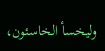وليخسأ الخاسئون،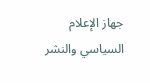جهاز الإعلام السياسي والنشر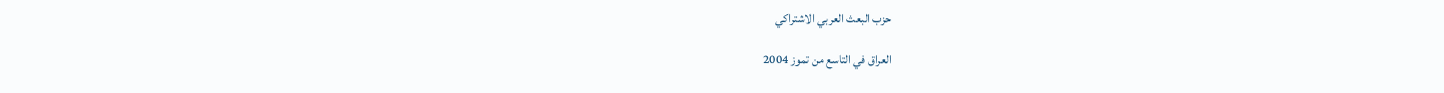حزب البعث العربي الاشتراكي

العراق في التاسع من تموز 2004